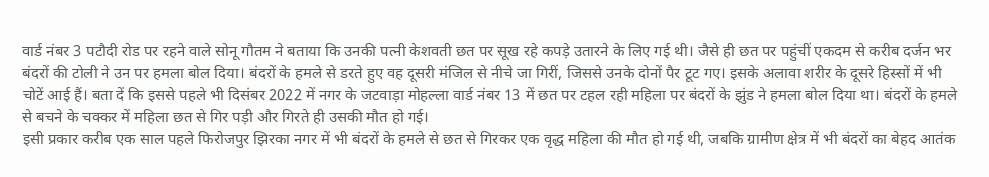वार्ड नंबर 3 पटौदी रोड पर रहने वाले सोनू गौतम ने बताया कि उनकी पत्नी केशवती छत पर सूख रहे कपड़े उतारने के लिए गई थी। जैसे ही छत पर पहुंचीं एकदम से करीब दर्जन भर बंदरों की टोली ने उन पर हमला बोल दिया। बंदरों के हमले से डरते हुए वह दूसरी मंजिल से नीचे जा गिरीं, जिससे उनके दोनों पैर टूट गए। इसके अलावा शरीर के दूसरे हिस्सों में भी चोटें आई हैं। बता दें कि इससे पहले भी दिसंबर 2022 में नगर के जटवाड़ा मोहल्ला वार्ड नंबर 13 में छत पर टहल रही महिला पर बंदरों के झुंड ने हमला बोल दिया था। बंदरों के हमले से बचने के चक्कर में महिला छत से गिर पड़ी और गिरते ही उसकी मौत हो गई।
इसी प्रकार करीब एक साल पहले फिरोजपुर झिरका नगर में भी बंदरों के हमले से छत से गिरकर एक वृद्ध महिला की मौत हो गई थी, जबकि ग्रामीण क्षेत्र में भी बंदरों का बेहद आतंक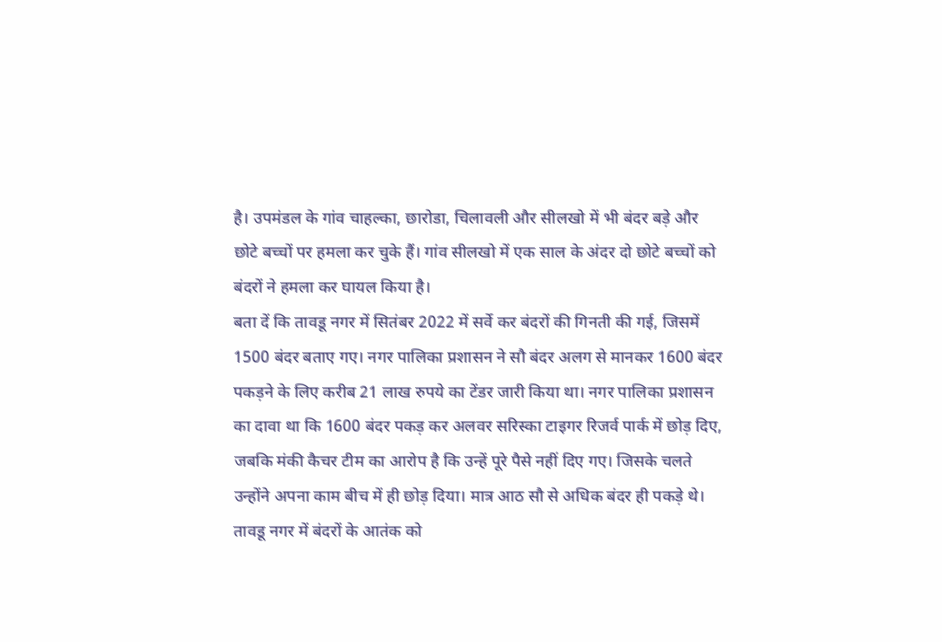है। उपमंडल के गांव चाहल्का, छारोडा, चिलावली और सीलखो में भी बंदर बड़े और छोटे बच्चों पर हमला कर चुके हैं। गांव सीलखो में एक साल के अंदर दो छोटे बच्चों को बंदरों ने हमला कर घायल किया है।
बता दें कि तावडू नगर में सितंबर 2022 में सर्वे कर बंदरों की गिनती की गई, जिसमें 1500 बंदर बताए गए। नगर पालिका प्रशासन ने सौ बंदर अलग से मानकर 1600 बंदर पकड़ने के लिए करीब 21 लाख रुपये का टेंडर जारी किया था। नगर पालिका प्रशासन का दावा था कि 1600 बंदर पकड़ कर अलवर सरिस्का टाइगर रिजर्व पार्क में छोड़ दिए, जबकि मंकी कैचर टीम का आरोप है कि उन्हें पूरे पैसे नहीं दिए गए। जिसके चलते उन्होंने अपना काम बीच में ही छोड़ दिया। मात्र आठ सौ से अधिक बंदर ही पकड़े थे।
तावडू नगर में बंदरों के आतंक को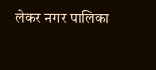लेकर नगर पालिका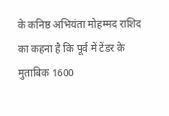के कनिष्ठ अभियंता मोहम्मद राशिद का कहना है कि पूर्व में टेंडर के मुताबिक 1600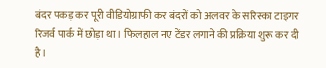बंदर पकड़ कर पूरी वीडियोग्राफी कर बंदरों को अलवर के सरिस्का टाइगर रिजर्व पार्क में छोड़ा था। फिलहाल नए टेंडर लगाने की प्रक्रिया शुरू कर दी है।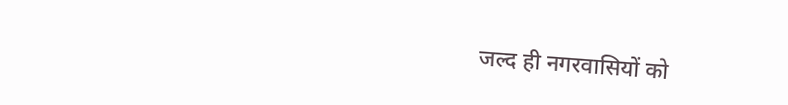जल्द ही नगरवासियों को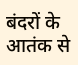बंदरों के आतंक से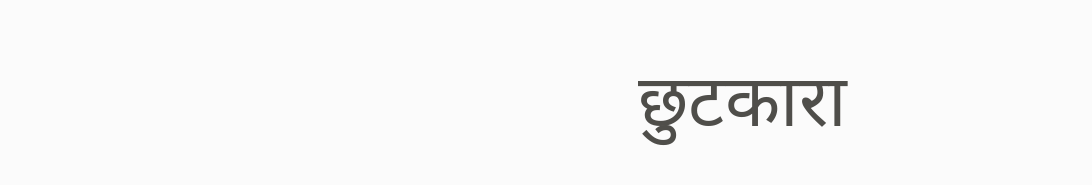छुटकारा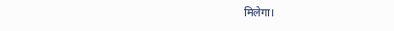मिलेगा।